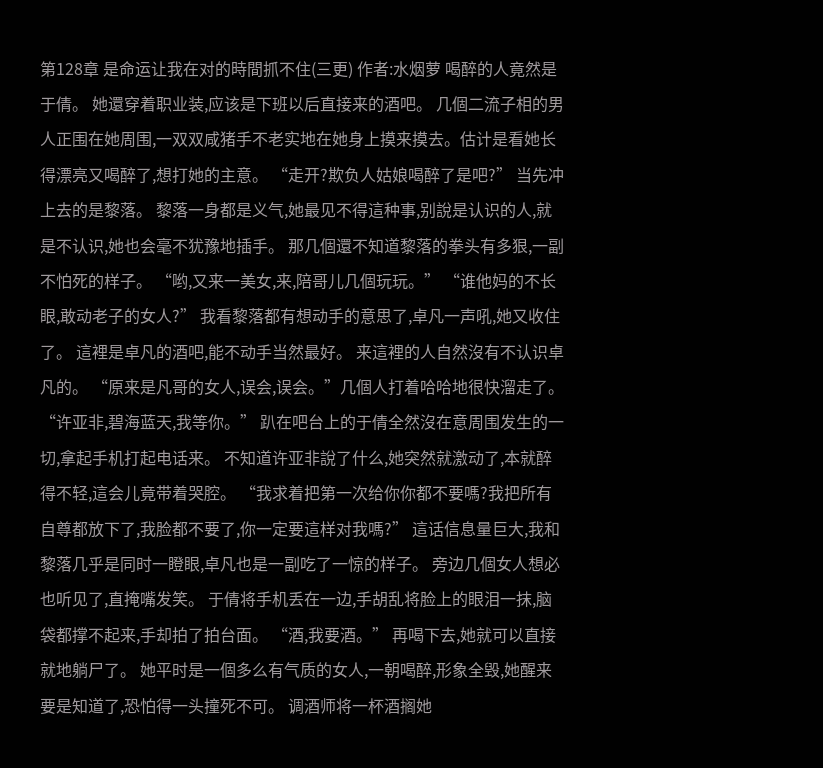第128章 是命运让我在对的時間抓不住(三更) 作者:水烟萝 喝醉的人竟然是于倩。 她還穿着职业装,应该是下班以后直接来的酒吧。 几個二流子相的男人正围在她周围,一双双咸猪手不老实地在她身上摸来摸去。估计是看她长得漂亮又喝醉了,想打她的主意。 “走开?欺负人姑娘喝醉了是吧?” 当先冲上去的是黎落。 黎落一身都是义气,她最见不得這种事,别說是认识的人,就是不认识,她也会毫不犹豫地插手。 那几個還不知道黎落的拳头有多狠,一副不怕死的样子。 “哟,又来一美女,来,陪哥儿几個玩玩。” “谁他妈的不长眼,敢动老子的女人?” 我看黎落都有想动手的意思了,卓凡一声吼,她又收住了。 這裡是卓凡的酒吧,能不动手当然最好。 来這裡的人自然沒有不认识卓凡的。 “原来是凡哥的女人,误会,误会。”几個人打着哈哈地很快溜走了。 “许亚非,碧海蓝天,我等你。” 趴在吧台上的于倩全然沒在意周围发生的一切,拿起手机打起电话来。 不知道许亚非說了什么,她突然就激动了,本就醉得不轻,這会儿竟带着哭腔。 “我求着把第一次给你你都不要嗎?我把所有自尊都放下了,我脸都不要了,你一定要這样对我嗎?” 這话信息量巨大,我和黎落几乎是同时一瞪眼,卓凡也是一副吃了一惊的样子。 旁边几個女人想必也听见了,直掩嘴发笑。 于倩将手机丢在一边,手胡乱将脸上的眼泪一抹,脑袋都撑不起来,手却拍了拍台面。 “酒,我要酒。” 再喝下去,她就可以直接就地躺尸了。 她平时是一個多么有气质的女人,一朝喝醉,形象全毁,她醒来要是知道了,恐怕得一头撞死不可。 调酒师将一杯酒搁她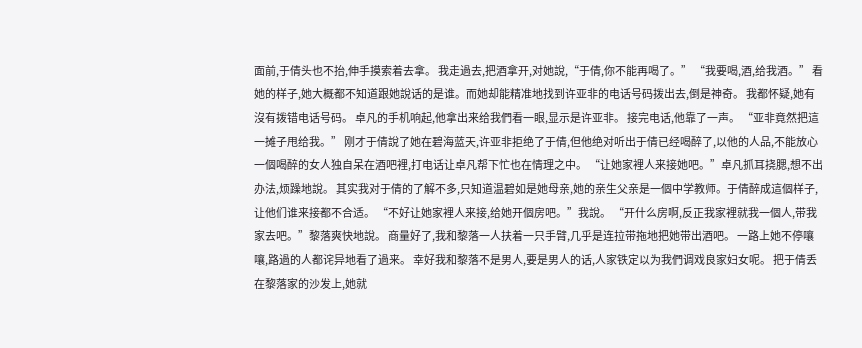面前,于倩头也不抬,伸手摸索着去拿。 我走過去,把酒拿开,对她說,“于倩,你不能再喝了。” “我要喝,酒,给我酒。” 看她的样子,她大概都不知道跟她說话的是谁。而她却能精准地找到许亚非的电话号码拨出去,倒是神奇。 我都怀疑,她有沒有拨错电话号码。 卓凡的手机响起,他拿出来给我們看一眼,显示是许亚非。 接完电话,他靠了一声。 “亚非竟然把這一摊子甩给我。” 刚才于倩說了她在碧海蓝天,许亚非拒绝了于倩,但他绝对听出于倩已经喝醉了,以他的人品,不能放心一個喝醉的女人独自呆在酒吧裡,打电话让卓凡帮下忙也在情理之中。 “让她家裡人来接她吧。”卓凡抓耳挠腮,想不出办法,烦躁地說。 其实我对于倩的了解不多,只知道温碧如是她母亲,她的亲生父亲是一個中学教师。于倩醉成這個样子,让他们谁来接都不合适。 “不好让她家裡人来接,给她开個房吧。”我說。 “开什么房啊,反正我家裡就我一個人,带我家去吧。”黎落爽快地說。 商量好了,我和黎落一人扶着一只手臂,几乎是连拉带拖地把她带出酒吧。 一路上她不停嚷嚷,路過的人都诧异地看了過来。 幸好我和黎落不是男人,要是男人的话,人家铁定以为我們调戏良家妇女呢。 把于倩丢在黎落家的沙发上,她就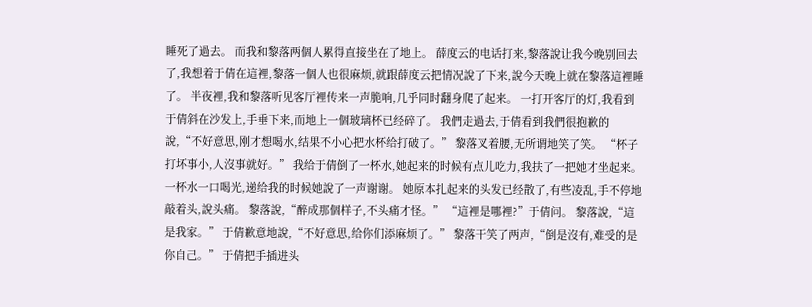睡死了過去。 而我和黎落两個人累得直接坐在了地上。 薛度云的电话打来,黎落說让我今晚别回去了,我想着于倩在這裡,黎落一個人也很麻烦,就跟薛度云把情况說了下来,說今天晚上就在黎落這裡睡了。 半夜裡,我和黎落听见客厅裡传来一声脆响,几乎同时翻身爬了起来。 一打开客厅的灯,我看到于倩斜在沙发上,手垂下来,而地上一個玻璃杯已经碎了。 我們走過去,于倩看到我們很抱歉的說,“不好意思,刚才想喝水,结果不小心把水杯给打破了。” 黎落叉着腰,无所谓地笑了笑。 “杯子打坏事小,人沒事就好。” 我给于倩倒了一杯水,她起来的时候有点儿吃力,我扶了一把她才坐起来。 一杯水一口喝光,递给我的时候她說了一声谢谢。 她原本扎起来的头发已经散了,有些凌乱,手不停地敲着头,說头痛。 黎落說,“醉成那個样子,不头痛才怪。” “這裡是哪裡?”于倩问。 黎落說,“這是我家。” 于倩歉意地說,“不好意思,给你们添麻烦了。” 黎落干笑了两声,“倒是沒有,难受的是你自己。” 于倩把手插进头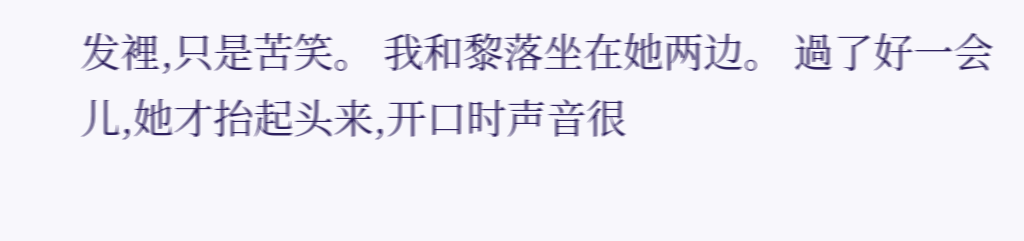发裡,只是苦笑。 我和黎落坐在她两边。 過了好一会儿,她才抬起头来,开口时声音很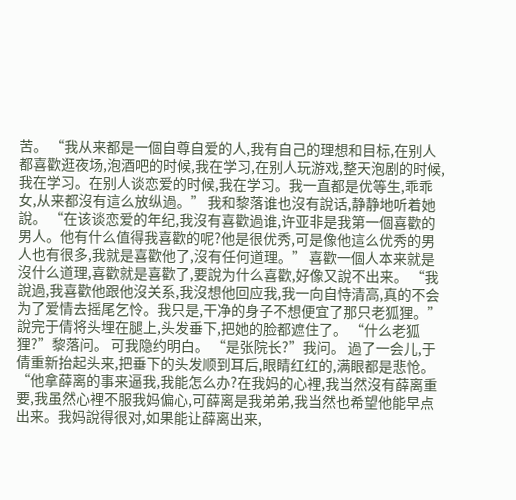苦。 “我从来都是一個自尊自爱的人,我有自己的理想和目标,在别人都喜歡逛夜场,泡酒吧的时候,我在学习,在别人玩游戏,整天泡剧的时候,我在学习。在别人谈恋爱的时候,我在学习。我一直都是优等生,乖乖女,从来都沒有這么放纵過。” 我和黎落谁也沒有說话,静静地听着她說。 “在该谈恋爱的年纪,我沒有喜歡過谁,许亚非是我第一個喜歡的男人。他有什么值得我喜歡的呢?他是很优秀,可是像他這么优秀的男人也有很多,我就是喜歡他了,沒有任何道理。” 喜歡一個人本来就是沒什么道理,喜歡就是喜歡了,要說为什么喜歡,好像又說不出来。 “我說過,我喜歡他跟他沒关系,我沒想他回应我,我一向自恃清高,真的不会为了爱情去摇尾乞怜。我只是,干净的身子不想便宜了那只老狐狸。” 說完于倩将头埋在腿上,头发垂下,把她的脸都遮住了。 “什么老狐狸?”黎落问。 可我隐约明白。 “是张院长?”我问。 過了一会儿,于倩重新抬起头来,把垂下的头发顺到耳后,眼睛红红的,满眼都是悲怆。 “他拿薛离的事来逼我,我能怎么办?在我妈的心裡,我当然沒有薛离重要,我虽然心裡不服我妈偏心,可薛离是我弟弟,我当然也希望他能早点出来。我妈說得很对,如果能让薛离出来,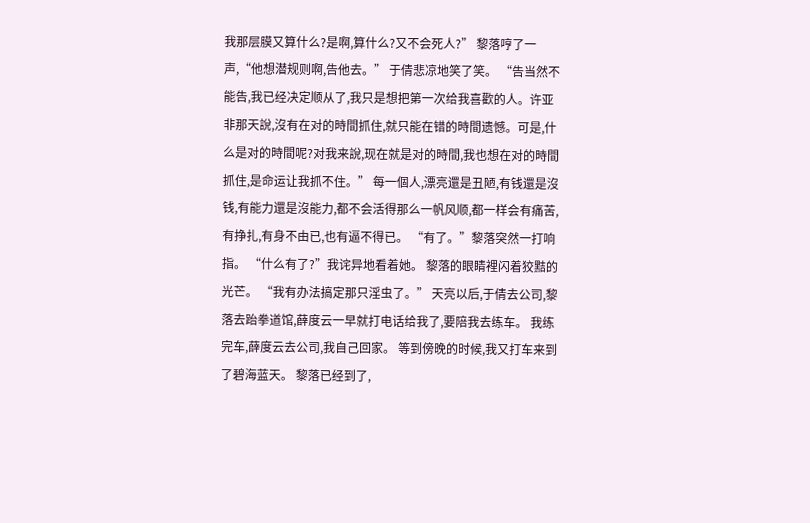我那层膜又算什么?是啊,算什么?又不会死人?” 黎落哼了一声,“他想潜规则啊,告他去。” 于倩悲凉地笑了笑。 “告当然不能告,我已经决定顺从了,我只是想把第一次给我喜歡的人。许亚非那天說,沒有在对的時間抓住,就只能在错的時間遗憾。可是,什么是对的時間呢?对我来說,现在就是对的時間,我也想在对的時間抓住,是命运让我抓不住。” 每一個人,漂亮還是丑陋,有钱還是沒钱,有能力還是沒能力,都不会活得那么一帆风顺,都一样会有痛苦,有挣扎,有身不由已,也有逼不得已。 “有了。”黎落突然一打响指。 “什么有了?”我诧异地看着她。 黎落的眼睛裡闪着狡黠的光芒。 “我有办法搞定那只淫虫了。” 天亮以后,于倩去公司,黎落去跆拳道馆,薛度云一早就打电话给我了,要陪我去练车。 我练完车,薛度云去公司,我自己回家。 等到傍晚的时候,我又打车来到了碧海蓝天。 黎落已经到了,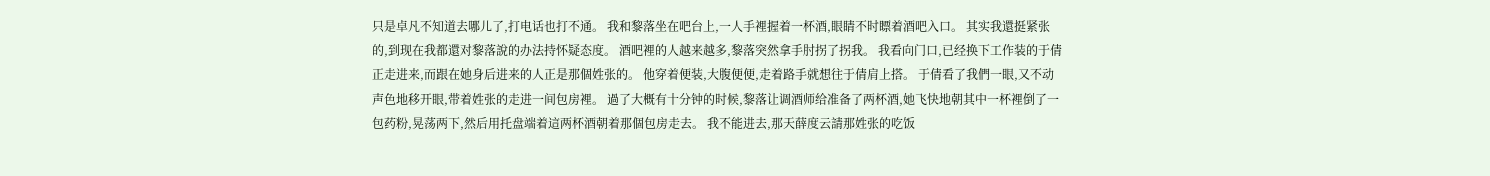只是卓凡不知道去哪儿了,打电话也打不通。 我和黎落坐在吧台上,一人手裡握着一杯酒,眼睛不时瞟着酒吧入口。 其实我還挺紧张的,到现在我都還对黎落說的办法持怀疑态度。 酒吧裡的人越来越多,黎落突然拿手肘拐了拐我。 我看向门口,已经换下工作装的于倩正走进来,而跟在她身后进来的人正是那個姓张的。 他穿着便装,大腹便便,走着路手就想往于倩肩上搭。 于倩看了我們一眼,又不动声色地移开眼,带着姓张的走进一间包房裡。 過了大概有十分钟的时候,黎落让调酒师给准备了两杯酒,她飞快地朝其中一杯裡倒了一包药粉,晃荡两下,然后用托盘端着這两杯酒朝着那個包房走去。 我不能进去,那天薛度云請那姓张的吃饭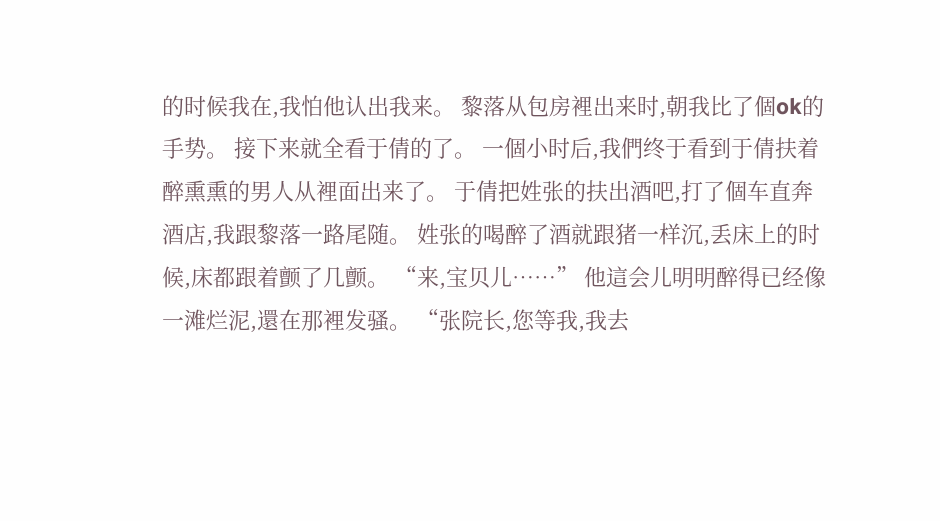的时候我在,我怕他认出我来。 黎落从包房裡出来时,朝我比了個ok的手势。 接下来就全看于倩的了。 一個小时后,我們终于看到于倩扶着醉熏熏的男人从裡面出来了。 于倩把姓张的扶出酒吧,打了個车直奔酒店,我跟黎落一路尾随。 姓张的喝醉了酒就跟猪一样沉,丢床上的时候,床都跟着颤了几颤。 “来,宝贝儿……” 他這会儿明明醉得已经像一滩烂泥,還在那裡发骚。 “张院长,您等我,我去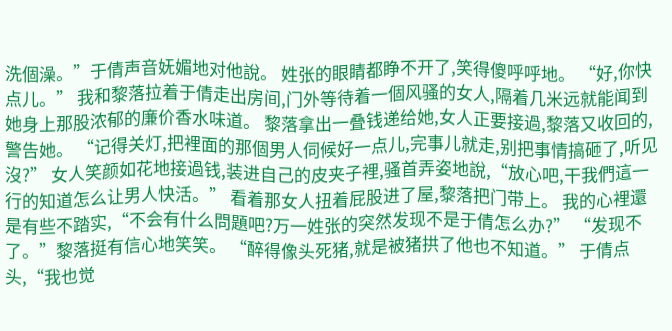洗個澡。”于倩声音妩媚地对他說。 姓张的眼睛都睁不开了,笑得傻呼呼地。 “好,你快点儿。” 我和黎落拉着于倩走出房间,门外等待着一個风骚的女人,隔着几米远就能闻到她身上那股浓郁的廉价香水味道。 黎落拿出一叠钱递给她,女人正要接過,黎落又收回的,警告她。 “记得关灯,把裡面的那個男人伺候好一点儿,完事儿就走,别把事情搞砸了,听见沒?” 女人笑颜如花地接過钱,装进自己的皮夹子裡,骚首弄姿地說,“放心吧,干我們這一行的知道怎么让男人快活。” 看着那女人扭着屁股进了屋,黎落把门带上。 我的心裡還是有些不踏实,“不会有什么問題吧?万一姓张的突然发现不是于倩怎么办?” “发现不了。”黎落挺有信心地笑笑。 “醉得像头死猪,就是被猪拱了他也不知道。” 于倩点头,“我也觉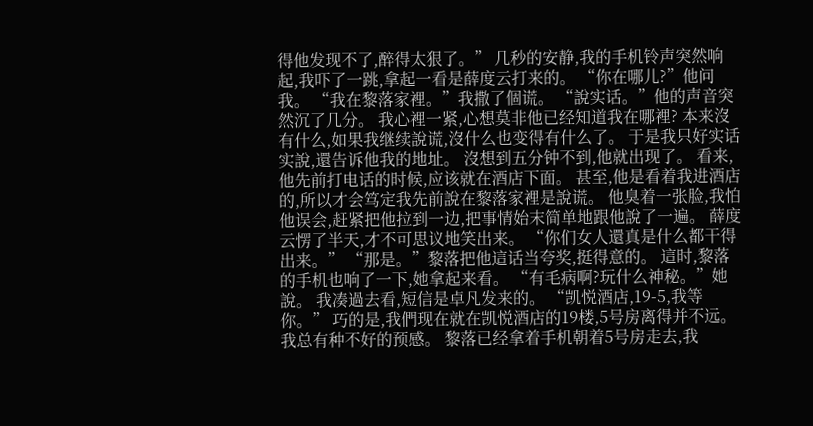得他发现不了,醉得太狠了。” 几秒的安静,我的手机铃声突然响起,我吓了一跳,拿起一看是薛度云打来的。 “你在哪儿?”他问我。 “我在黎落家裡。”我撒了個谎。 “說实话。”他的声音突然沉了几分。 我心裡一紧,心想莫非他已经知道我在哪裡? 本来沒有什么,如果我继续說谎,沒什么也变得有什么了。 于是我只好实话实說,還告诉他我的地址。 沒想到五分钟不到,他就出现了。 看来,他先前打电话的时候,应该就在酒店下面。 甚至,他是看着我进酒店的,所以才会笃定我先前說在黎落家裡是說谎。 他臭着一张脸,我怕他误会,赶紧把他拉到一边,把事情始末简单地跟他說了一遍。 薛度云愣了半天,才不可思议地笑出来。 “你们女人還真是什么都干得出来。” “那是。”黎落把他這话当夸奖,挺得意的。 這时,黎落的手机也响了一下,她拿起来看。 “有毛病啊?玩什么神秘。”她說。 我凑過去看,短信是卓凡发来的。 “凯悦酒店,19-5,我等你。” 巧的是,我們现在就在凯悦酒店的19楼,5号房离得并不远。 我总有种不好的预感。 黎落已经拿着手机朝着5号房走去,我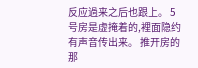反应過来之后也跟上。 5号房是虚掩着的,裡面隐约有声音传出来。 推开房的那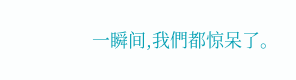一瞬间,我們都惊呆了。